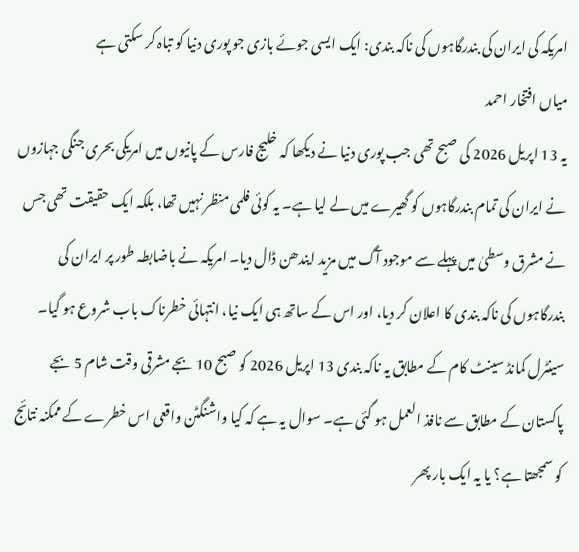امریکہ کی ایران کی بندرگاہوں کی ناکہ بندی: ایک ایسی جوئے بازی جو پوری دنیا کو تباہ کر سکتی ہے
میاں افتخار احمد
یہ 13 اپریل 2026 کی صبح تھی جب پوری دنیا نے دیکھا کہ خلیج فارس کے پانیوں میں امریکی بحری جنگی جہازوں نے ایران کی تمام بندرگاہوں کو گھیرے میں لے لیا ہے۔ یہ کوئی فلمی منظر نہیں تھا، بلکہ ایک حقیقت تھی جس نے مشرق وسطیٰ میں پہلے سے موجود آگ میں مزید ایندھن ڈال دیا۔ امریکہ نے باضابطہ طور پر ایران کی بندرگاہوں کی ناکہ بندی کا اعلان کر دیا، اور اس کے ساتھ ہی ایک نیا، انتہائی خطرناک باب شروع ہو گیا۔ سینٹرل کمانڈ سینٹ کام کے مطابق یہ ناکہ بندی 13 اپریل 2026 کو صبح 10 بجے مشرقی وقت شام 5 بجے پاکستان کے مطابق سے نافذ العمل ہو گئی ہے۔ سوال یہ ہے کہ کیا واشنگٹن واقعی اس خطرے کے ممکنہ نتائج کو سمجھتا ہے؟ یا یہ ایک بار پھر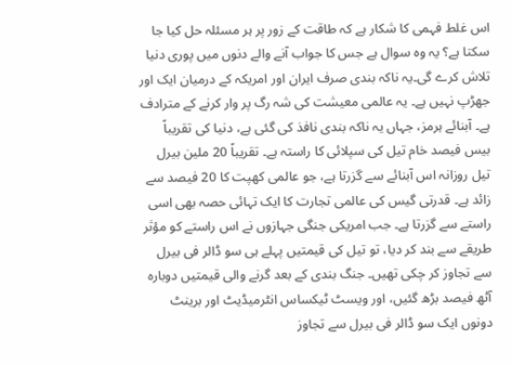اس غلط فہمی کا شکار ہے کہ طاقت کے زور پر ہر مسئلہ حل کیا جا سکتا ہے؟ یہ وہ سوال ہے جس کا جواب آنے والے دنوں میں پوری دنیا تلاش کرے گی۔یہ ناکہ بندی صرف ایران اور امریکہ کے درمیان ایک اور جھڑپ نہیں ہے۔ یہ عالمی معیشت کی شہ رگ پر وار کرنے کے مترادف ہے۔ آبنائے ہرمز، جہاں یہ ناکہ بندی نافذ کی گئی ہے، دنیا کی تقریباً بیس فیصد خام تیل کی سپلائی کا راستہ ہے۔ تقریباً 20 ملین بیرل تیل روزانہ اس آبنائے سے گزرتا ہے، جو عالمی کھپت کا 20 فیصد سے زائد ہے۔ قدرتی گیس کی عالمی تجارت کا ایک تہائی حصہ بھی اسی راستے سے گزرتا ہے۔ جب امریکی جنگی جہازوں نے اس راستے کو مؤثر طریقے سے بند کر دیا، تو تیل کی قیمتیں پہلے ہی سو ڈالر فی بیرل سے تجاوز کر چکی تھیں۔ جنگ بندی کے بعد گرنے والی قیمتیں دوبارہ آٹھ فیصد بڑھ گئیں، اور ویسٹ ٹیکساس انٹرمیڈیٹ اور برینٹ دونوں ایک سو ڈالر فی بیرل سے تجاوز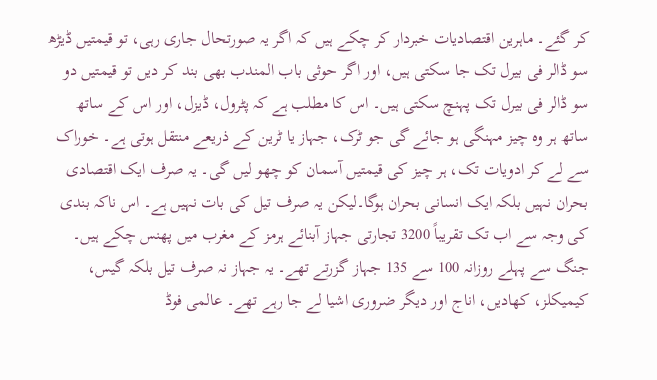کر گئے۔ ماہرین اقتصادیات خبردار کر چکے ہیں کہ اگر یہ صورتحال جاری رہی، تو قیمتیں ڈیڑھ سو ڈالر فی بیرل تک جا سکتی ہیں، اور اگر حوثی باب المندب بھی بند کر دیں تو قیمتیں دو سو ڈالر فی بیرل تک پہنچ سکتی ہیں۔ اس کا مطلب ہے کہ پٹرول، ڈیزل، اور اس کے ساتھ ساتھ ہر وہ چیز مہنگی ہو جائے گی جو ٹرک، جہاز یا ٹرین کے ذریعے منتقل ہوتی ہے۔ خوراک سے لے کر ادویات تک، ہر چیز کی قیمتیں آسمان کو چھو لیں گی۔ یہ صرف ایک اقتصادی بحران نہیں بلکہ ایک انسانی بحران ہوگا۔لیکن یہ صرف تیل کی بات نہیں ہے۔ اس ناکہ بندی کی وجہ سے اب تک تقریباً 3200 تجارتی جہاز آبنائے ہرمز کے مغرب میں پھنس چکے ہیں۔ جنگ سے پہلے روزانہ 100 سے 135 جہاز گزرتے تھے۔ یہ جہاز نہ صرف تیل بلکہ گیس، کیمیکلز، کھادیں، اناج اور دیگر ضروری اشیا لے جا رہے تھے۔ عالمی فوڈ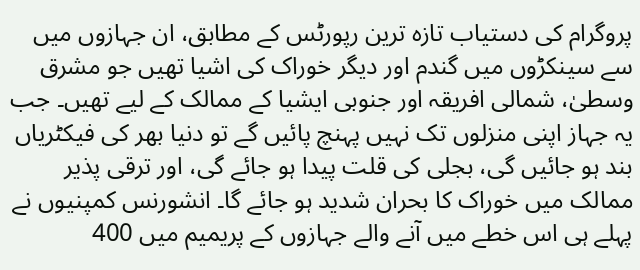پروگرام کی دستیاب تازہ ترین رپورٹس کے مطابق، ان جہازوں میں سے سینکڑوں میں گندم اور دیگر خوراک کی اشیا تھیں جو مشرق وسطیٰ، شمالی افریقہ اور جنوبی ایشیا کے ممالک کے لیے تھیں۔ جب یہ جہاز اپنی منزلوں تک نہیں پہنچ پائیں گے تو دنیا بھر کی فیکٹریاں بند ہو جائیں گی، بجلی کی قلت پیدا ہو جائے گی، اور ترقی پذیر ممالک میں خوراک کا بحران شدید ہو جائے گا۔ انشورنس کمپنیوں نے پہلے ہی اس خطے میں آنے والے جہازوں کے پریمیم میں 400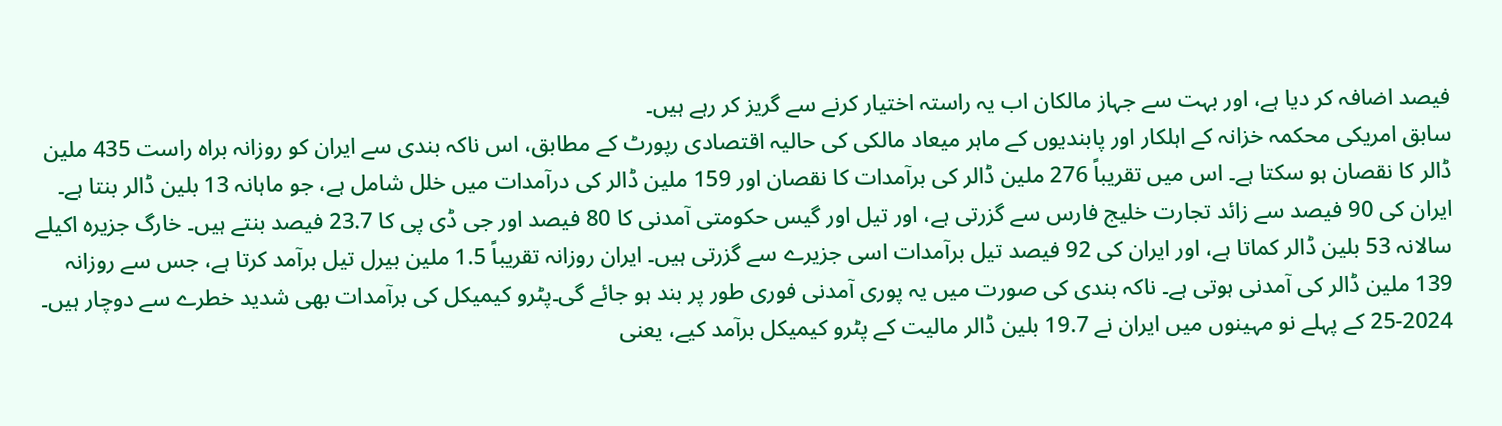فیصد اضافہ کر دیا ہے، اور بہت سے جہاز مالکان اب یہ راستہ اختیار کرنے سے گریز کر رہے ہیں۔
سابق امریکی محکمہ خزانہ کے اہلکار اور پابندیوں کے ماہر میعاد مالکی کی حالیہ اقتصادی رپورٹ کے مطابق، اس ناکہ بندی سے ایران کو روزانہ براہ راست 435 ملین ڈالر کا نقصان ہو سکتا ہے۔ اس میں تقریباً 276 ملین ڈالر کی برآمدات کا نقصان اور 159 ملین ڈالر کی درآمدات میں خلل شامل ہے، جو ماہانہ 13 بلین ڈالر بنتا ہے۔ ایران کی 90 فیصد سے زائد تجارت خلیج فارس سے گزرتی ہے، اور تیل اور گیس حکومتی آمدنی کا 80 فیصد اور جی ڈی پی کا 23.7 فیصد بنتے ہیں۔ خارگ جزیرہ اکیلے سالانہ 53 بلین ڈالر کماتا ہے، اور ایران کی 92 فیصد تیل برآمدات اسی جزیرے سے گزرتی ہیں۔ ایران روزانہ تقریباً 1.5 ملین بیرل تیل برآمد کرتا ہے، جس سے روزانہ 139 ملین ڈالر کی آمدنی ہوتی ہے۔ ناکہ بندی کی صورت میں یہ پوری آمدنی فوری طور پر بند ہو جائے گی۔پٹرو کیمیکل کی برآمدات بھی شدید خطرے سے دوچار ہیں۔ 2024-25 کے پہلے نو مہینوں میں ایران نے 19.7 بلین ڈالر مالیت کے پٹرو کیمیکل برآمد کیے، یعنی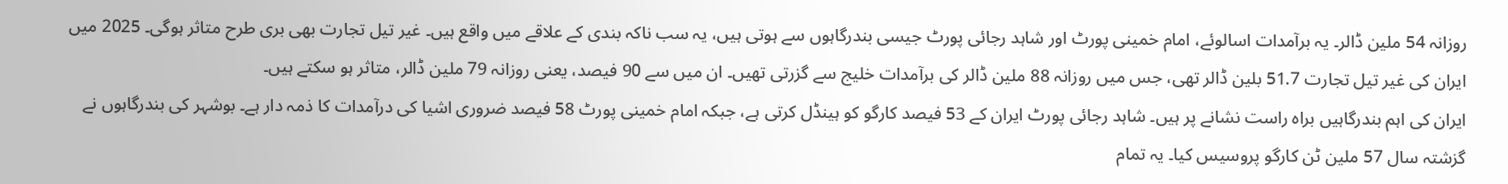روزانہ 54 ملین ڈالر۔ یہ برآمدات اسالوئے، امام خمینی پورٹ اور شاہد رجائی پورٹ جیسی بندرگاہوں سے ہوتی ہیں، یہ سب ناکہ بندی کے علاقے میں واقع ہیں۔ غیر تیل تجارت بھی بری طرح متاثر ہوگی۔ 2025 میں ایران کی غیر تیل تجارت 51.7 بلین ڈالر تھی، جس میں روزانہ 88 ملین ڈالر کی برآمدات خلیج سے گزرتی تھیں۔ ان میں سے 90 فیصد، یعنی روزانہ 79 ملین ڈالر، متاثر ہو سکتے ہیں۔
ایران کی اہم بندرگاہیں براہ راست نشانے پر ہیں۔ شاہد رجائی پورٹ ایران کے 53 فیصد کارگو کو ہینڈل کرتی ہے، جبکہ امام خمینی پورٹ 58 فیصد ضروری اشیا کی درآمدات کا ذمہ دار ہے۔ بوشہر کی بندرگاہوں نے گزشتہ سال 57 ملین ٹن کارگو پروسیس کیا۔ یہ تمام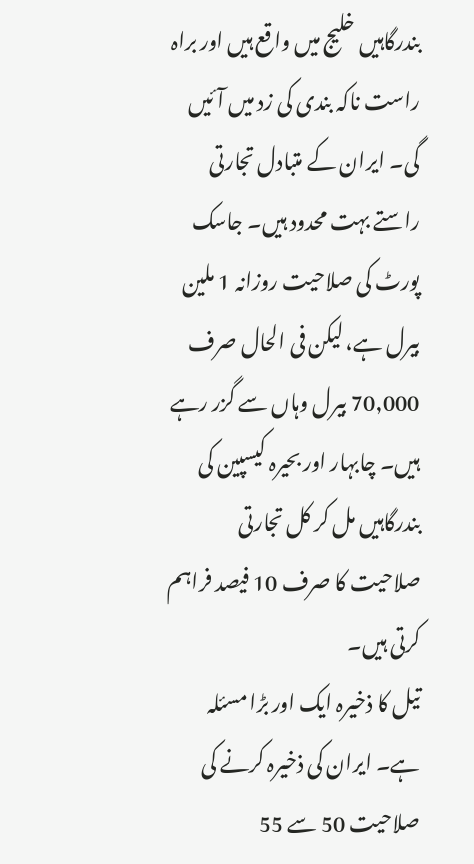بندرگاہیں خلیج میں واقع ہیں اور براہ راست ناکہ بندی کی زد میں آئیں گی۔ ایران کے متبادل تجارتی راستے بہت محدود ہیں۔ جاسک پورٹ کی صلاحیت روزانہ 1 ملین بیرل ہے، لیکن فی الحال صرف 70,000 بیرل وہاں سے گزر رہے ہیں۔ چابہار اور بحیرہ کیسپین کی بندرگاہیں مل کر کل تجارتی صلاحیت کا صرف 10 فیصد فراہم کرتی ہیں۔
تیل کا ذخیرہ ایک اور بڑا مسئلہ ہے۔ ایران کی ذخیرہ کرنے کی صلاحیت 50 سے 55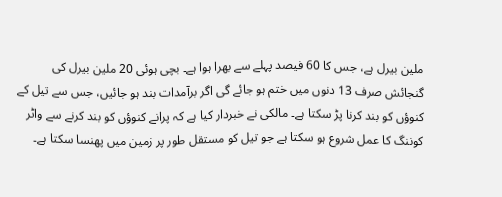ملین بیرل ہے، جس کا 60 فیصد پہلے سے بھرا ہوا ہے۔ بچی ہوئی 20 ملین بیرل کی گنجائش صرف 13 دنوں میں ختم ہو جائے گی اگر برآمدات بند ہو جائیں، جس سے تیل کے کنوؤں کو بند کرنا پڑ سکتا ہے۔ مالکی نے خبردار کیا ہے کہ پرانے کنوؤں کو بند کرنے سے واٹر کوننگ کا عمل شروع ہو سکتا ہے جو تیل کو مستقل طور پر زمین میں پھنسا سکتا ہے۔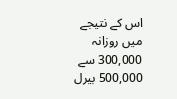اس کے نتیجے میں روزانہ 300,000 سے 500,000 بیرل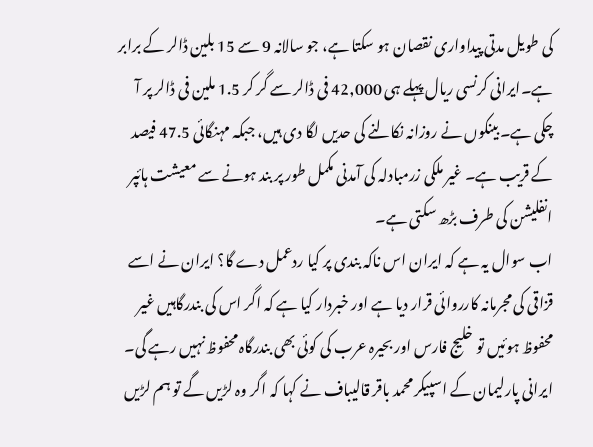کی طویل مدتی پیداواری نقصان ہو سکتا ہے، جو سالانہ 9 سے 15 بلین ڈالر کے برابر ہے۔ایرانی کرنسی ریال پہلے ہی 42,000 فی ڈالر سے گر کر 1.5 ملین فی ڈالر پر آ چکی ہے۔ بینکوں نے روزانہ نکالنے کی حدیں لگا دی ہیں، جبکہ مہنگائی 47.5 فیصد کے قریب ہے۔ غیر ملکی زرمبادلہ کی آمدنی مکمل طور پر بند ہونے سے معیشت ہائپر انفلیشن کی طرف بڑھ سکتی ہے۔
اب سوال یہ ہے کہ ایران اس ناکہ بندی پر کیا ردعمل دے گا؟ ایران نے اسے قزاقی کی مجرمانہ کارروائی قرار دیا ہے اور خبردار کیا ہے کہ اگر اس کی بندرگاہیں غیر محفوظ ہوئیں تو خلیج فارس اور بحیرہ عرب کی کوئی بھی بندرگاہ محفوظ نہیں رہے گی۔ ایرانی پارلیمان کے اسپیکر محمد باقر قالیباف نے کہا کہ اگر وہ لڑیں گے تو ہم لڑیں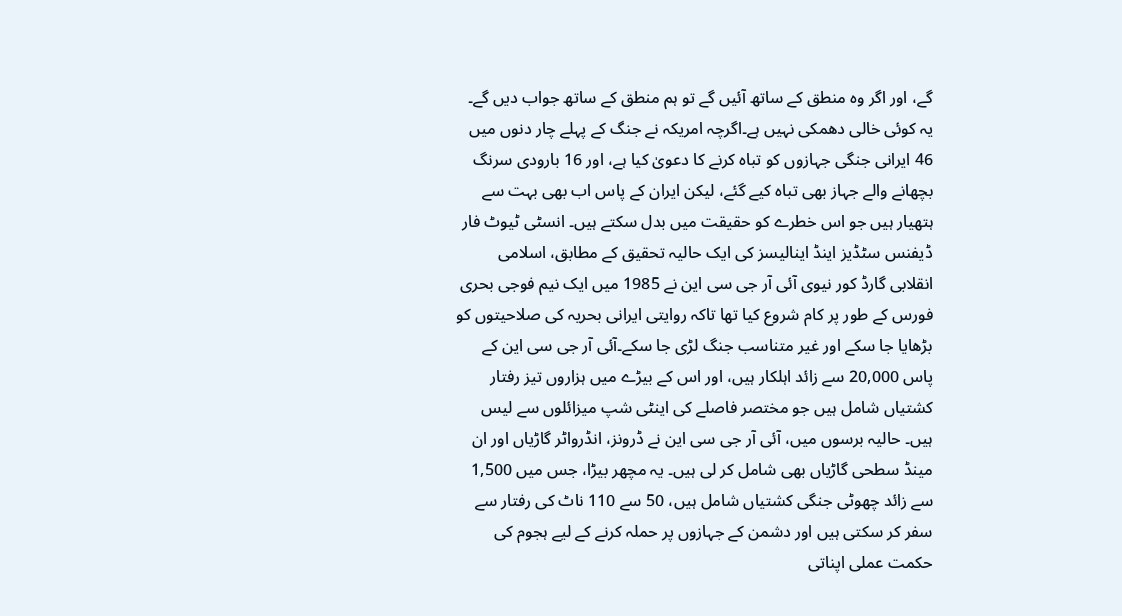گے، اور اگر وہ منطق کے ساتھ آئیں گے تو ہم منطق کے ساتھ جواب دیں گے۔ یہ کوئی خالی دھمکی نہیں ہے۔اگرچہ امریکہ نے جنگ کے پہلے چار دنوں میں 46 ایرانی جنگی جہازوں کو تباہ کرنے کا دعویٰ کیا ہے، اور 16 بارودی سرنگ بچھانے والے جہاز بھی تباہ کیے گئے، لیکن ایران کے پاس اب بھی بہت سے ہتھیار ہیں جو اس خطرے کو حقیقت میں بدل سکتے ہیں۔ انسٹی ٹیوٹ فار ڈیفنس سٹڈیز اینڈ اینالیسز کی ایک حالیہ تحقیق کے مطابق، اسلامی انقلابی گارڈ کور نیوی آئی آر جی سی این نے 1985 میں ایک نیم فوجی بحری فورس کے طور پر کام شروع کیا تھا تاکہ روایتی ایرانی بحریہ کی صلاحیتوں کو بڑھایا جا سکے اور غیر متناسب جنگ لڑی جا سکے۔آئی آر جی سی این کے پاس 20,000 سے زائد اہلکار ہیں، اور اس کے بیڑے میں ہزاروں تیز رفتار کشتیاں شامل ہیں جو مختصر فاصلے کی اینٹی شپ میزائلوں سے لیس ہیں۔ حالیہ برسوں میں، آئی آر جی سی این نے ڈرونز، انڈرواٹر گاڑیاں اور ان مینڈ سطحی گاڑیاں بھی شامل کر لی ہیں۔ یہ مچھر بیڑا، جس میں 1,500 سے زائد چھوٹی جنگی کشتیاں شامل ہیں، 50 سے 110 ناٹ کی رفتار سے سفر کر سکتی ہیں اور دشمن کے جہازوں پر حملہ کرنے کے لیے ہجوم کی حکمت عملی اپناتی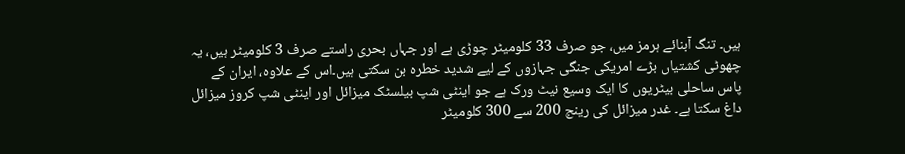ہیں۔ تنگ آبنائے ہرمز میں، جو صرف 33 کلومیٹر چوڑی ہے اور جہاں بحری راستے صرف 3 کلومیٹر ہیں، یہ چھوٹی کشتیاں بڑے امریکی جنگی جہازوں کے لیے شدید خطرہ بن سکتی ہیں۔اس کے علاوہ، ایران کے پاس ساحلی بیٹریوں کا ایک وسیع نیٹ ورک ہے جو اینٹی شپ بیلسٹک میزائل اور اینٹی شپ کروز میزائل داغ سکتا ہے۔ غدر میزائل کی رینج 200 سے 300 کلومیٹر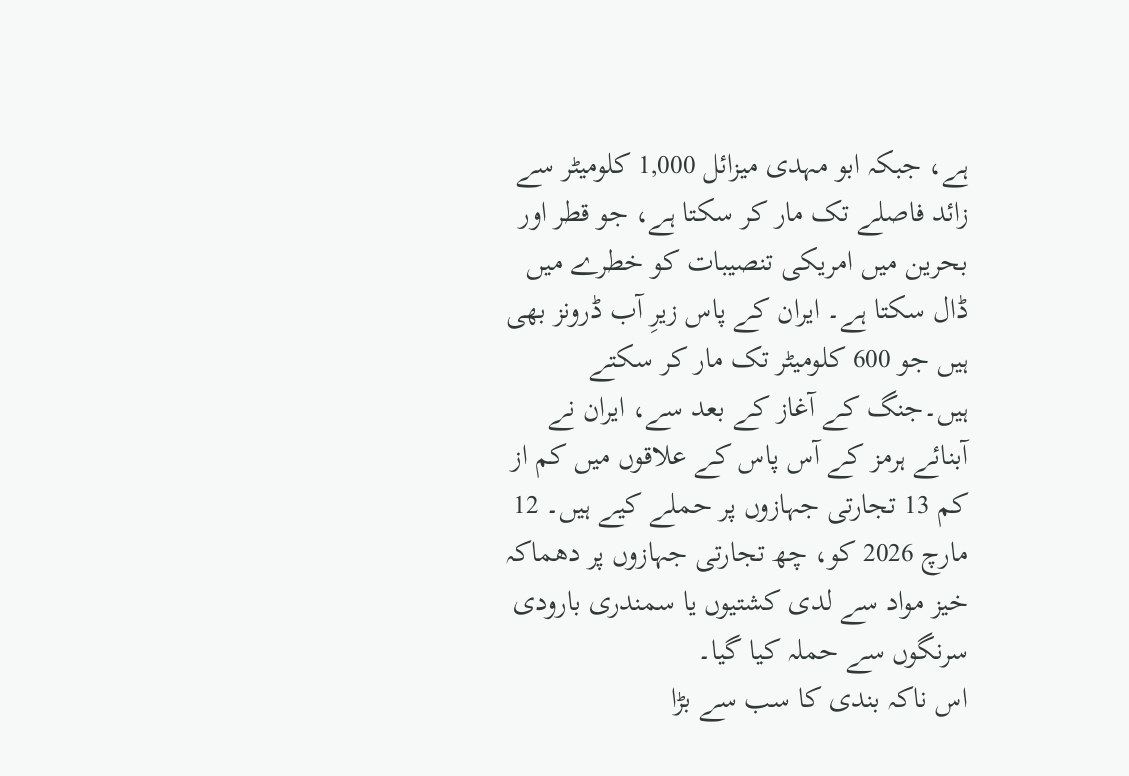ہے، جبکہ ابو مہدی میزائل 1,000 کلومیٹر سے زائد فاصلے تک مار کر سکتا ہے، جو قطر اور بحرین میں امریکی تنصیبات کو خطرے میں ڈال سکتا ہے۔ ایران کے پاس زیرِ آب ڈرونز بھی ہیں جو 600 کلومیٹر تک مار کر سکتے ہیں۔جنگ کے آغاز کے بعد سے، ایران نے آبنائے ہرمز کے آس پاس کے علاقوں میں کم از کم 13 تجارتی جہازوں پر حملے کیے ہیں۔ 12 مارچ 2026 کو، چھ تجارتی جہازوں پر دھماکہ خیز مواد سے لدی کشتیوں یا سمندری بارودی سرنگوں سے حملہ کیا گیا۔
اس ناکہ بندی کا سب سے بڑا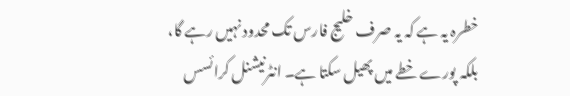خطرہ یہ ہے کہ یہ صرف خلیج فارس تک محدود نہیں رہے گا، بلکہ پورے خطے میں پھیل سکتا ہے۔ انٹرنیشنل کرائسس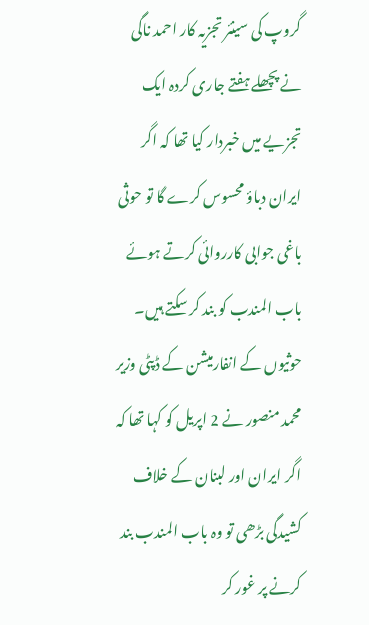گروپ کی سینئر تجزیہ کار احمد ناگی نے پچھلے ہفتے جاری کردہ ایک تجزیے میں خبردار کیا تھا کہ اگر ایران دباؤ محسوس کرے گا تو حوثی باغی جوابی کارروائی کرتے ہوئے باب المندب کو بند کر سکتے ہیں۔ حوثیوں کے انفارمیشن کے ڈپٹی وزیر محمد منصور نے 2 اپریل کو کہا تھا کہ اگر ایران اور لبنان کے خلاف کشیدگی بڑھی تو وہ باب المندب بند کرنے پر غور کر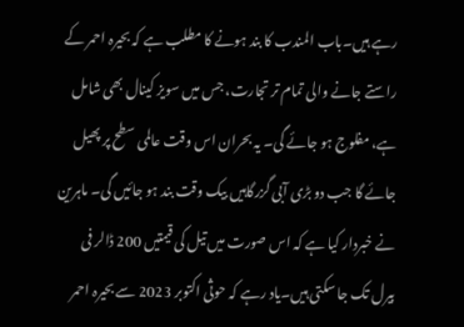رہے ہیں۔باب المندب کا بند ہونے کا مطلب ہے کہ بحیرہ احمر کے راستے جانے والی تمام تر تجارت، جس میں سویز کینال بھی شامل ہے، مفلوج ہو جائے گی۔ یہ بحران اس وقت عالمی سطح پر پھیل جائے گا جب دو بڑی آبی گزرگاہیں بیک وقت بند ہو جائیں گی۔ ماہرین نے خبردار کیا ہے کہ اس صورت میں تیل کی قیمتیں 200 ڈالر فی بیرل تک جا سکتی ہیں۔یاد رہے کہ حوثی اکتوبر 2023 سے بحیرہ احمر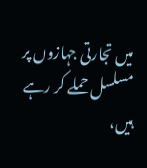میں تجارتی جہازوں پر مسلسل حملے کر رہے ہیں،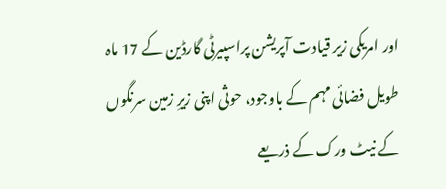اور امریکی زیر قیادت آپریشن پراسپیرٹی گارڈین کے 17 ماہ طویل فضائی مہم کے باوجود، حوثی اپنی زیرِ زمین سرنگوں کے نیٹ ورک کے ذریعے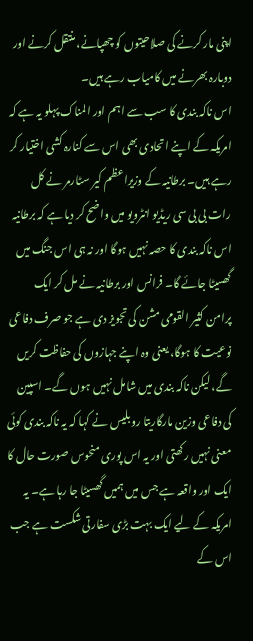اپنی مار کرنے کی صلاحیتوں کو چھپانے، منتقل کرنے اور دوبارہ بھرنے میں کامیاب رہے ہیں۔
اس ناکہ بندی کا سب سے اہم اور المناک پہلو یہ ہے کہ امریکہ کے اپنے اتحادی بھی اس سے کنارہ کشی اختیار کر رہے ہیں۔ برطانیہ کے وزیراعظم کیر سٹارمر نے کل رات بی بی سی ریڈیو انٹرویو میں واضح کر دیا ہے کہ برطانیہ اس ناکہ بندی کا حصہ نہیں ہوگا اور نہ ہی اس جنگ میں گھسیٹا جائے گا۔ فرانس اور برطانیہ نے مل کر ایک پرامن کثیر القومی مشن کی تجویز دی ہے جو صرف دفاعی نوعیت کا ہوگا، یعنی وہ اپنے جہازوں کی حفاظت کریں گے، لیکن ناکہ بندی میں شامل نہیں ہوں گے۔ اسپین کی دفاعی وزین مارگاریتا روبلیس نے کہا کہ یہ ناکہ بندی کوئی معنی نہیں رکھتی اور یہ اس پوری منحوس صورت حال کا ایک اور واقعہ ہے جس میں ہمیں گھسیٹا جا رہا ہے۔ یہ امریکہ کے لیے ایک بہت بڑی سفارتی شکست ہے جب اس کے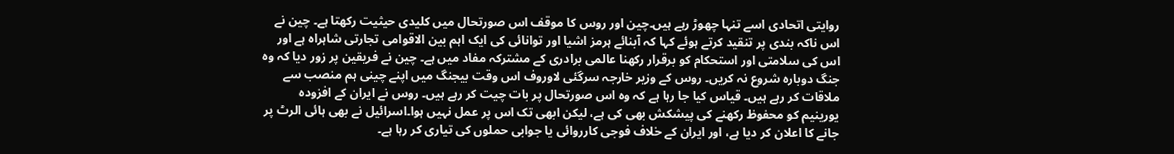روایتی اتحادی اسے تنہا چھوڑ رہے ہیں۔چین اور روس کا موقف اس صورتحال میں کلیدی حیثیت رکھتا ہے۔ چین نے اس ناکہ بندی پر تنقید کرتے ہوئے کہا کہ آبنائے ہرمز اشیا اور توانائی کی ایک اہم بین الاقوامی تجارتی شاہراہ ہے اور اس کی سلامتی اور استحکام کو برقرار رکھنا عالمی برادری کے مشترکہ مفاد میں ہے۔ چین نے فریقین پر زور دیا کہ وہ جنگ دوبارہ شروع نہ کریں۔ روس کے وزیر خارجہ سرگئی لاوروف اس وقت بیجنگ میں اپنے چینی ہم منصب سے ملاقات کر رہے ہیں۔ قیاس کیا جا رہا ہے کہ وہ اس صورتحال پر بات چیت کر رہے ہیں۔ روس نے ایران کے افزودہ یورینیم کو محفوظ رکھنے کی پیشکش بھی کی ہے، لیکن ابھی تک اس پر عمل نہیں ہوا۔اسرائیل نے بھی ہائی الرٹ پر جانے کا اعلان کر دیا ہے، اور ایران کے خلاف فوجی کارروائی یا جوابی حملوں کی تیاری کر رہا ہے۔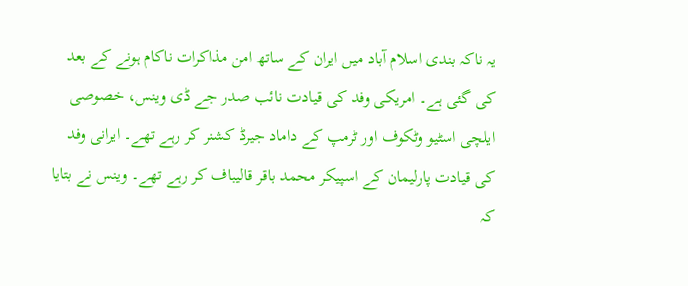یہ ناکہ بندی اسلام آباد میں ایران کے ساتھ امن مذاکرات ناکام ہونے کے بعد کی گئی ہے۔ امریکی وفد کی قیادت نائب صدر جے ڈی وینس، خصوصی ایلچی اسٹیو وٹکوف اور ٹرمپ کے داماد جیرڈ کشنر کر رہے تھے۔ ایرانی وفد کی قیادت پارلیمان کے اسپیکر محمد باقر قالیباف کر رہے تھے۔ وینس نے بتایا کہ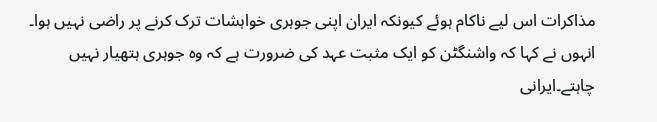مذاکرات اس لیے ناکام ہوئے کیونکہ ایران اپنی جوہری خواہشات ترک کرنے پر راضی نہیں ہوا۔ انہوں نے کہا کہ واشنگٹن کو ایک مثبت عہد کی ضرورت ہے کہ وہ جوہری ہتھیار نہیں چاہتے۔ایرانی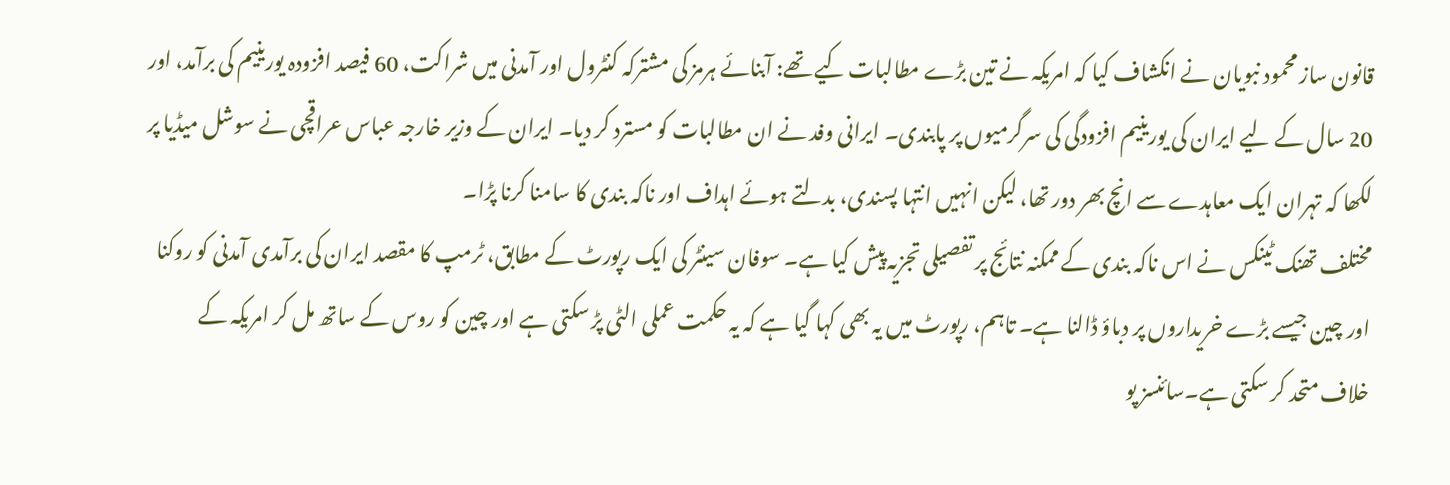قانون ساز محمود نبویان نے انکشاف کیا کہ امریکہ نے تین بڑے مطالبات کیے تھے: آبنائے ہرمز کی مشترکہ کنٹرول اور آمدنی میں شراکت، 60 فیصد افزودہ یورینیم کی برآمد، اور 20 سال کے لیے ایران کی یورینیم افزودگی کی سرگرمیوں پر پابندی۔ ایرانی وفد نے ان مطالبات کو مسترد کر دیا۔ ایران کے وزیر خارجہ عباس عراقچی نے سوشل میڈیا پر لکھا کہ تہران ایک معاہدے سے انچ بھر دور تھا، لیکن انہیں انتہا پسندی، بدلتے ہوئے اہداف اور ناکہ بندی کا سامنا کرنا پڑا۔
مختلف تھنک ٹینکس نے اس ناکہ بندی کے ممکنہ نتائج پر تفصیلی تجزیہ پیش کیا ہے۔ سوفان سینٹر کی ایک رپورٹ کے مطابق، ٹرمپ کا مقصد ایران کی برآمدی آمدنی کو روکنا اور چین جیسے بڑے خریداروں پر دباؤ ڈالنا ہے۔ تاہم، رپورٹ میں یہ بھی کہا گیا ہے کہ یہ حکمت عملی الٹی پڑ سکتی ہے اور چین کو روس کے ساتھ مل کر امریکہ کے خلاف متحد کر سکتی ہے۔سائنسز پو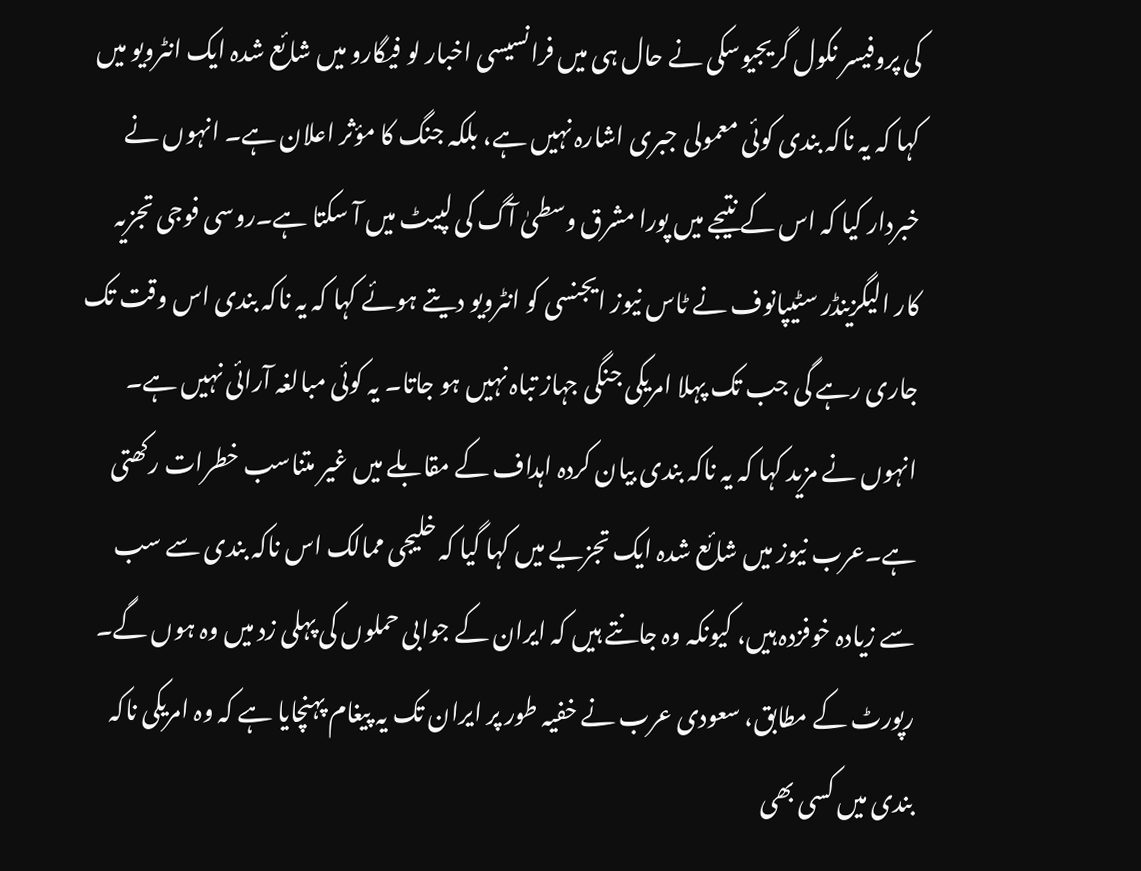کی پروفیسر نکول گریجیوسکی نے حال ہی میں فرانسیسی اخبار لو فیگارو میں شائع شدہ ایک انٹرویو میں کہا کہ یہ ناکہ بندی کوئی معمولی جبری اشارہ نہیں ہے، بلکہ جنگ کا مؤثر اعلان ہے۔ انہوں نے خبردار کیا کہ اس کے نتیجے میں پورا مشرق وسطیٰ آگ کی لپیٹ میں آ سکتا ہے۔روسی فوجی تجزیہ کار الیگزینڈر سٹیپانوف نے ٹاس نیوز ایجنسی کو انٹرویو دیتے ہوئے کہا کہ یہ ناکہ بندی اس وقت تک جاری رہے گی جب تک پہلا امریکی جنگی جہاز تباہ نہیں ہو جاتا۔ یہ کوئی مبالغہ آرائی نہیں ہے۔ انہوں نے مزید کہا کہ یہ ناکہ بندی بیان کردہ اہداف کے مقابلے میں غیر متناسب خطرات رکھتی ہے۔عرب نیوز میں شائع شدہ ایک تجزیے میں کہا گیا کہ خلیجی ممالک اس ناکہ بندی سے سب سے زیادہ خوفزدہ ہیں، کیونکہ وہ جانتے ہیں کہ ایران کے جوابی حملوں کی پہلی زد میں وہ ہوں گے۔ رپورٹ کے مطابق، سعودی عرب نے خفیہ طور پر ایران تک یہ پیغام پہنچایا ہے کہ وہ امریکی ناکہ بندی میں کسی بھی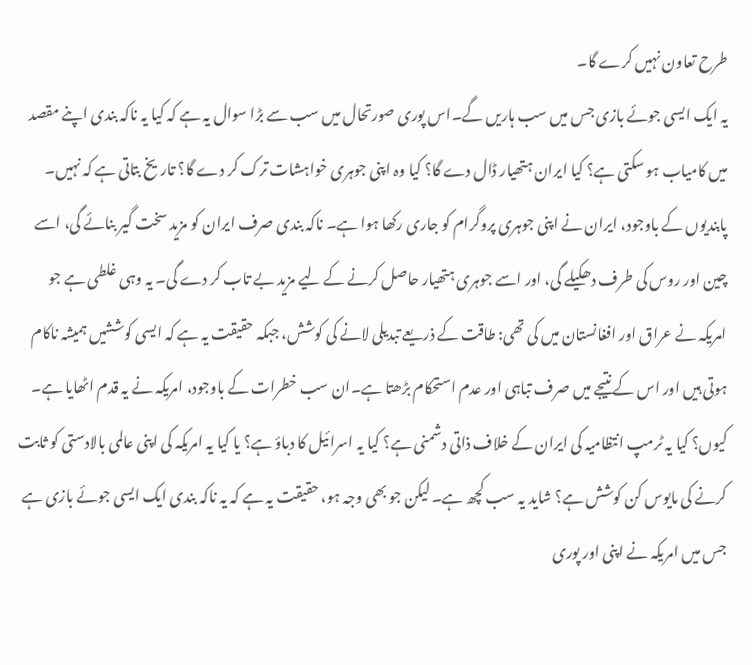طرح تعاون نہیں کرے گا۔
یہ ایک ایسی جوئے بازی جس میں سب ہاریں گے۔اس پوری صورتحال میں سب سے بڑا سوال یہ ہے کہ کیا یہ ناکہ بندی اپنے مقصد میں کامیاب ہو سکتی ہے؟ کیا ایران ہتھیار ڈال دے گا؟ کیا وہ اپنی جوہری خواہشات ترک کر دے گا؟ تاریخ بتاتی ہے کہ نہیں۔ پابندیوں کے باوجود، ایران نے اپنی جوہری پروگرام کو جاری رکھا ہوا ہے۔ ناکہ بندی صرف ایران کو مزید سخت گیر بنائے گی، اسے چین اور روس کی طرف دھکیلے گی، اور اسے جوہری ہتھیار حاصل کرنے کے لیے مزید بے تاب کر دے گی۔ یہ وہی غلطی ہے جو امریکہ نے عراق اور افغانستان میں کی تھی: طاقت کے ذریعے تبدیلی لانے کی کوشش، جبکہ حقیقت یہ ہے کہ ایسی کوششیں ہمیشہ ناکام ہوتی ہیں اور اس کے نتیجے میں صرف تباہی اور عدم استحکام بڑھتا ہے۔ان سب خطرات کے باوجود، امریکہ نے یہ قدم اٹھایا ہے۔ کیوں؟ کیا یہ ٹرمپ انتظامیہ کی ایران کے خلاف ذاتی دشمنی ہے؟ کیا یہ اسرائیل کا دباؤ ہے؟ یا کیا یہ امریکہ کی اپنی عالمی بالادستی کو ثابت کرنے کی مایوس کن کوشش ہے؟ شاید یہ سب کچھ ہے۔ لیکن جو بھی وجہ ہو، حقیقت یہ ہے کہ یہ ناکہ بندی ایک ایسی جوئے بازی ہے جس میں امریکہ نے اپنی اور پوری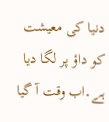دنیا کی معیشت کو داؤ پر لگا دیا ہے۔اب وقت آ گیا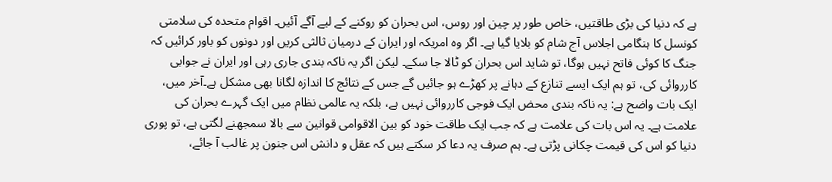ہے کہ دنیا کی بڑی طاقتیں، خاص طور پر چین اور روس، اس بحران کو روکنے کے لیے آگے آئیں۔ اقوام متحدہ کی سلامتی کونسل کا ہنگامی اجلاس آج شام کو بلایا گیا ہے۔ اگر وہ امریکہ اور ایران کے درمیان ثالثی کریں اور دونوں کو باور کرائیں کہ جنگ کا کوئی فاتح نہیں ہوگا، تو شاید اس بحران کو ٹالا جا سکے۔ لیکن اگر یہ ناکہ بندی جاری رہی اور ایران نے جوابی کارروائی کی، تو ہم ایک ایسے تنازع کے دہانے پر کھڑے ہو جائیں گے جس کے نتائج کا اندازہ لگانا بھی مشکل ہے۔آخر میں، ایک بات واضح ہے: یہ ناکہ بندی محض ایک فوجی کارروائی نہیں ہے، بلکہ یہ عالمی نظام میں ایک گہرے بحران کی علامت ہے۔ یہ اس بات کی علامت ہے کہ جب ایک طاقت خود کو بین الاقوامی قوانین سے بالا سمجھنے لگتی ہے، تو پوری دنیا کو اس کی قیمت چکانی پڑتی ہے۔ ہم صرف یہ دعا کر سکتے ہیں کہ عقل و دانش اس جنون پر غالب آ جائے،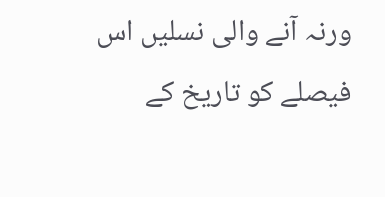ورنہ آنے والی نسلیں اس فیصلے کو تاریخ کے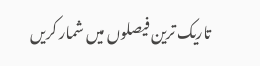تاریک ترین فیصلوں میں شمار کریں